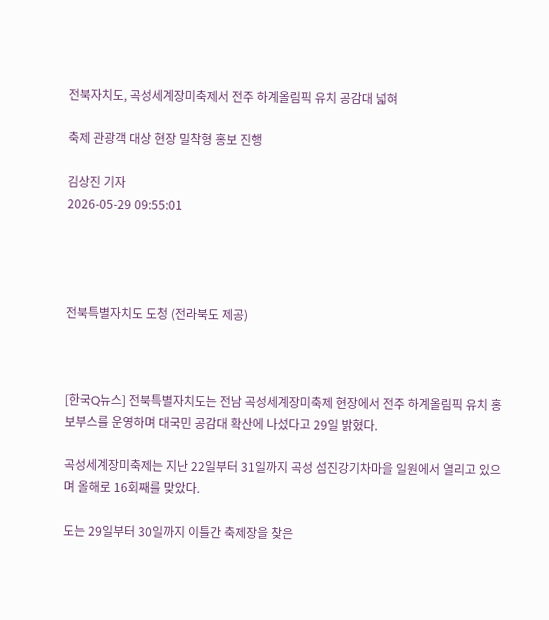전북자치도, 곡성세계장미축제서 전주 하계올림픽 유치 공감대 넓혀

축제 관광객 대상 현장 밀착형 홍보 진행

김상진 기자
2026-05-29 09:55:01




전북특별자치도 도청 (전라북도 제공)



[한국Q뉴스] 전북특별자치도는 전남 곡성세계장미축제 현장에서 전주 하계올림픽 유치 홍보부스를 운영하며 대국민 공감대 확산에 나섰다고 29일 밝혔다.

곡성세계장미축제는 지난 22일부터 31일까지 곡성 섬진강기차마을 일원에서 열리고 있으며 올해로 16회째를 맞았다.

도는 29일부터 30일까지 이틀간 축제장을 찾은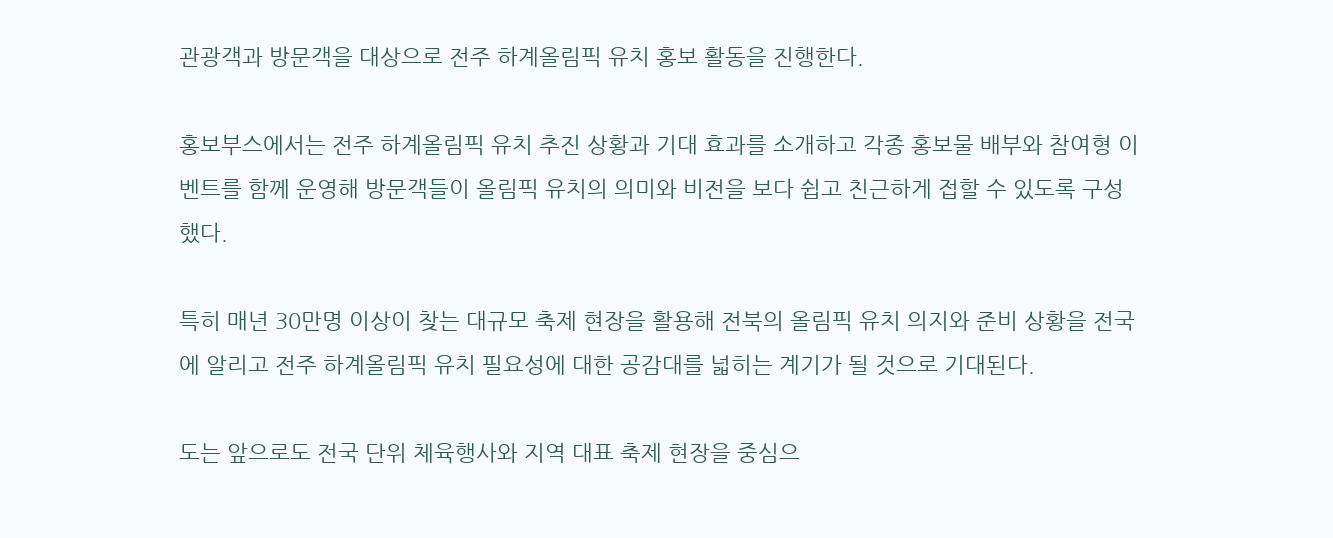관광객과 방문객을 대상으로 전주 하계올림픽 유치 홍보 활동을 진행한다.

홍보부스에서는 전주 하계올림픽 유치 추진 상황과 기대 효과를 소개하고 각종 홍보물 배부와 참여형 이벤트를 함께 운영해 방문객들이 올림픽 유치의 의미와 비전을 보다 쉽고 친근하게 접할 수 있도록 구성했다.

특히 매년 30만명 이상이 찾는 대규모 축제 현장을 활용해 전북의 올림픽 유치 의지와 준비 상황을 전국에 알리고 전주 하계올림픽 유치 필요성에 대한 공감대를 넓히는 계기가 될 것으로 기대된다.

도는 앞으로도 전국 단위 체육행사와 지역 대표 축제 현장을 중심으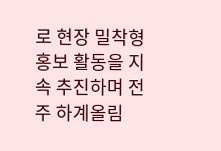로 현장 밀착형 홍보 활동을 지속 추진하며 전주 하계올림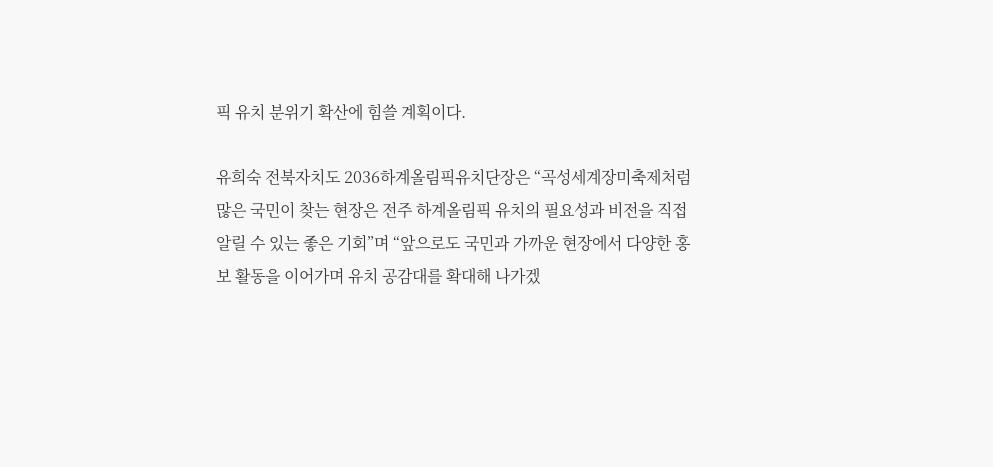픽 유치 분위기 확산에 힘쓸 계획이다.

유희숙 전북자치도 2036하계올림픽유치단장은 “곡성세계장미축제처럼 많은 국민이 찾는 현장은 전주 하계올림픽 유치의 필요성과 비전을 직접 알릴 수 있는 좋은 기회”며 “앞으로도 국민과 가까운 현장에서 다양한 홍보 활동을 이어가며 유치 공감대를 확대해 나가겠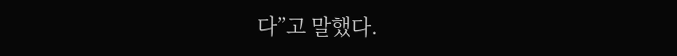다”고 말했다.